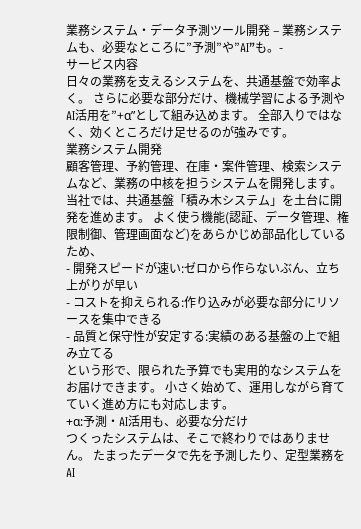業務システム・データ予測ツール開発 – 業務システムも、必要なところに”予測”や”AI”も。-
サービス内容
日々の業務を支えるシステムを、共通基盤で効率よく。 さらに必要な部分だけ、機械学習による予測やAI活用を”+α”として組み込めます。 全部入りではなく、効くところだけ足せるのが強みです。
業務システム開発
顧客管理、予約管理、在庫・案件管理、検索システムなど、業務の中核を担うシステムを開発します。
当社では、共通基盤「積み木システム」を土台に開発を進めます。 よく使う機能(認証、データ管理、権限制御、管理画面など)をあらかじめ部品化しているため、
- 開発スピードが速い:ゼロから作らないぶん、立ち上がりが早い
- コストを抑えられる:作り込みが必要な部分にリソースを集中できる
- 品質と保守性が安定する:実績のある基盤の上で組み立てる
という形で、限られた予算でも実用的なシステムをお届けできます。 小さく始めて、運用しながら育てていく進め方にも対応します。
+α:予測・AI活用も、必要な分だけ
つくったシステムは、そこで終わりではありません。 たまったデータで先を予測したり、定型業務をAI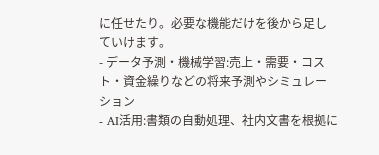に任せたり。必要な機能だけを後から足していけます。
- データ予測・機械学習:売上・需要・コスト・資金繰りなどの将来予測やシミュレーション
- AI活用:書類の自動処理、社内文書を根拠に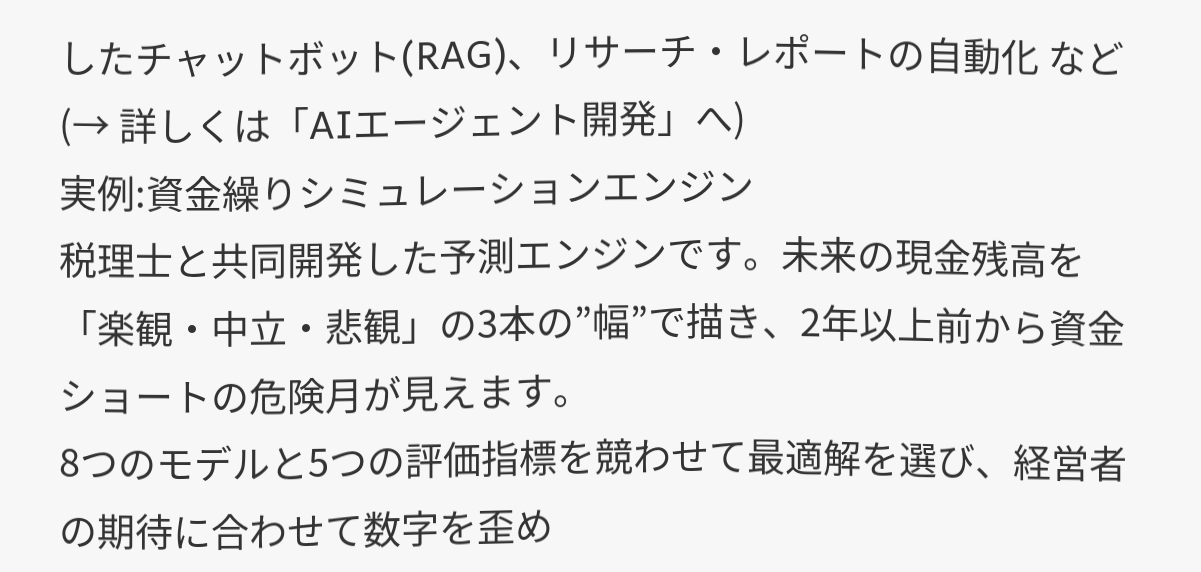したチャットボット(RAG)、リサーチ・レポートの自動化 など(→ 詳しくは「AIエージェント開発」へ)
実例:資金繰りシミュレーションエンジン
税理士と共同開発した予測エンジンです。未来の現金残高を「楽観・中立・悲観」の3本の”幅”で描き、2年以上前から資金ショートの危険月が見えます。
8つのモデルと5つの評価指標を競わせて最適解を選び、経営者の期待に合わせて数字を歪め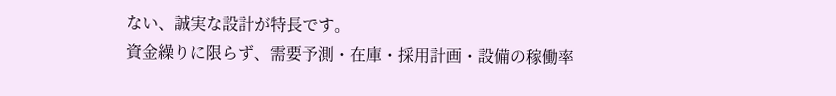ない、誠実な設計が特長です。
資金繰りに限らず、需要予測・在庫・採用計画・設備の稼働率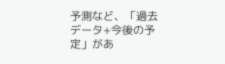予測など、「過去データ+今後の予定」があ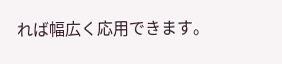れば幅広く応用できます。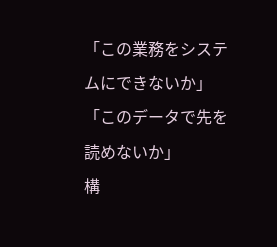「この業務をシステムにできないか」「このデータで先を読めないか」
構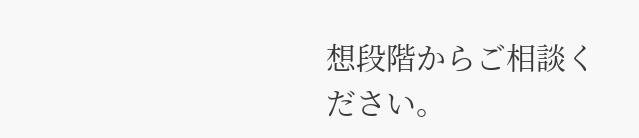想段階からご相談ください。